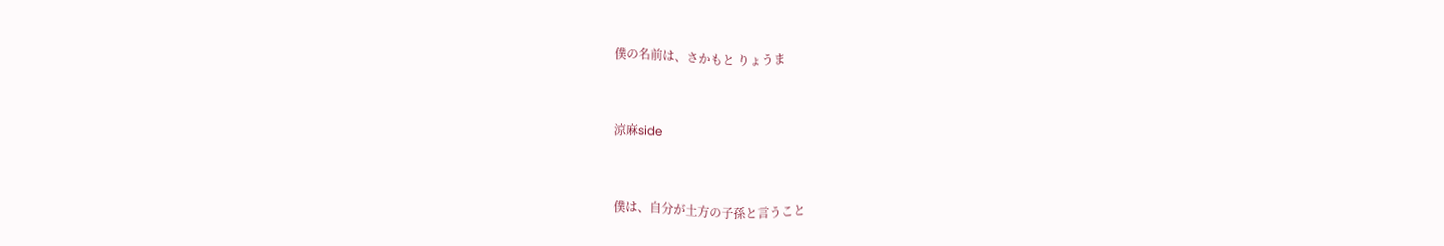僕の名前は、さかもと りょうま


涼麻side


僕は、自分が土方の子孫と言うこと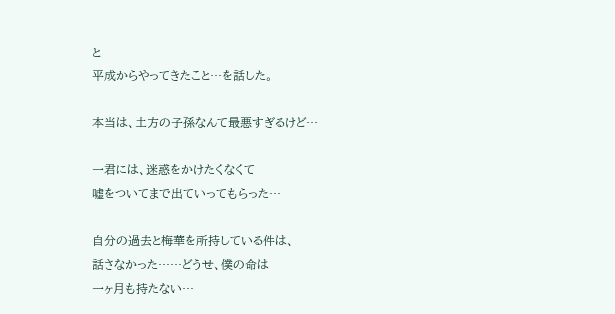と
平成からやってきたこと…を話した。

本当は、土方の子孫なんて最悪すぎるけど…

一君には、迷惑をかけたくなくて
嘘をついてまで出ていってもらった…

自分の過去と梅華を所持している件は、
話さなかった……どうせ、僕の命は
一ヶ月も持たない…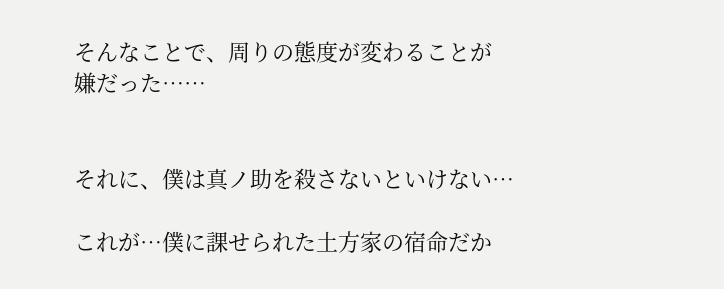そんなことで、周りの態度が変わることが
嫌だった……


それに、僕は真ノ助を殺さないといけない…

これが…僕に課せられた土方家の宿命だか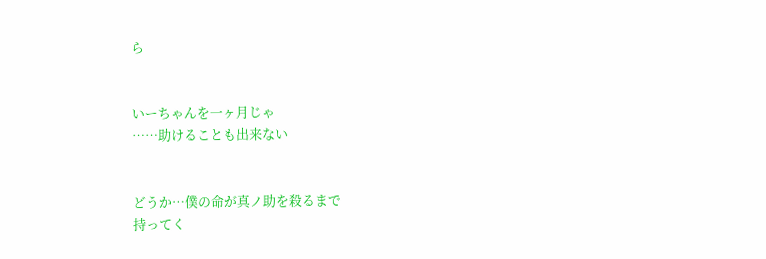ら


いーちゃんを一ヶ月じゃ
……助けることも出来ない


どうか…僕の命が真ノ助を殺るまで
持ってく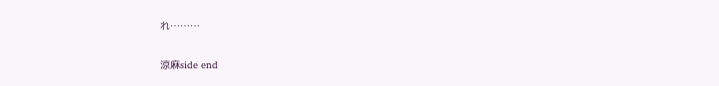れ………


涼麻side end